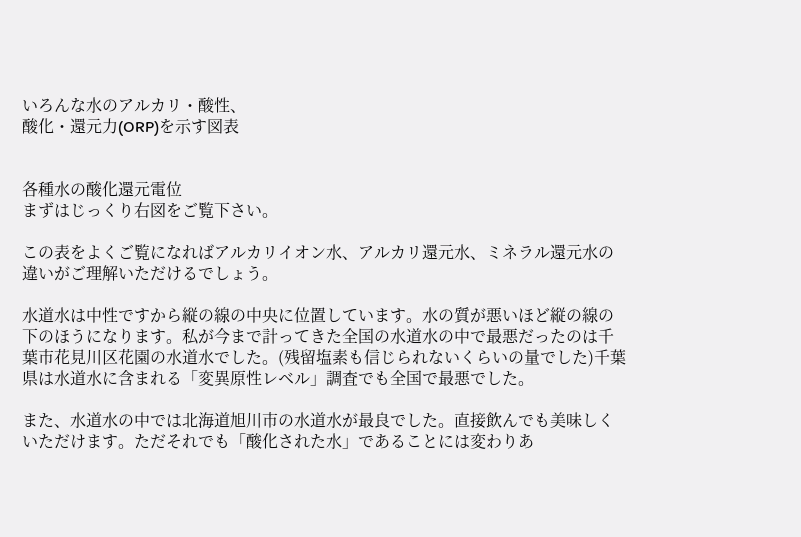いろんな水のアルカリ・酸性、
酸化・還元力(ORP)を示す図表


各種水の酸化還元電位
まずはじっくり右図をご覧下さい。

この表をよくご覧になればアルカリイオン水、アルカリ還元水、ミネラル還元水の違いがご理解いただけるでしょう。

水道水は中性ですから縦の線の中央に位置しています。水の質が悪いほど縦の線の下のほうになります。私が今まで計ってきた全国の水道水の中で最悪だったのは千葉市花見川区花園の水道水でした。(残留塩素も信じられないくらいの量でした)千葉県は水道水に含まれる「変異原性レベル」調査でも全国で最悪でした。

また、水道水の中では北海道旭川市の水道水が最良でした。直接飲んでも美味しくいただけます。ただそれでも「酸化された水」であることには変わりあ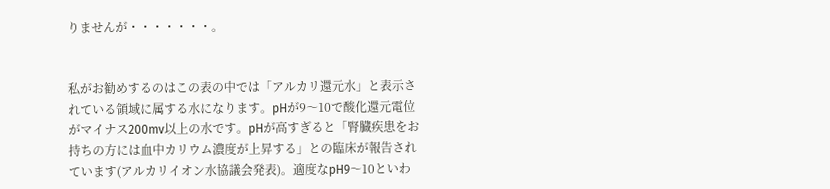りませんが・・・・・・・。


私がお勧めするのはこの表の中では「アルカリ還元水」と表示されている領域に属する水になります。pHが9〜10で酸化還元電位がマイナス200mv以上の水です。pHが高すぎると「腎臓疾患をお持ちの方には血中カリウム濃度が上昇する」との臨床が報告されています(アルカリイオン水協議会発表)。適度なpH9〜10といわ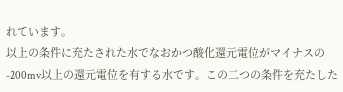れています。
以上の条件に充たされた水でなおかつ酸化還元電位がマイナスの-200mv以上の還元電位を有する水です。この二つの条件を充たした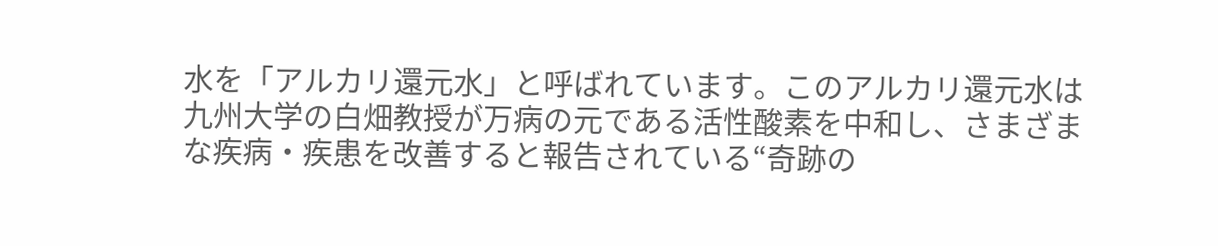水を「アルカリ還元水」と呼ばれています。このアルカリ還元水は九州大学の白畑教授が万病の元である活性酸素を中和し、さまざまな疾病・疾患を改善すると報告されている“奇跡の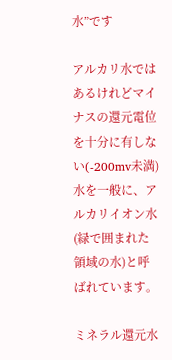水”です

アルカリ水ではあるけれどマイナスの還元電位を十分に有しない(-200mv未満)水を一般に、アルカリイオン水(緑で囲まれた領域の水)と呼ばれています。

ミネラル還元水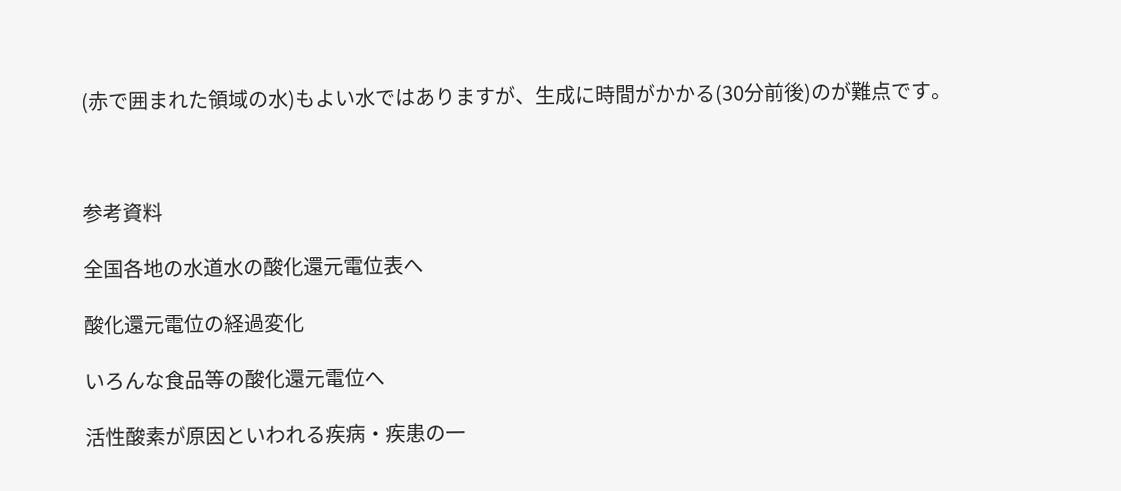(赤で囲まれた領域の水)もよい水ではありますが、生成に時間がかかる(30分前後)のが難点です。



参考資料

全国各地の水道水の酸化還元電位表へ

酸化還元電位の経過変化

いろんな食品等の酸化還元電位へ

活性酸素が原因といわれる疾病・疾患の一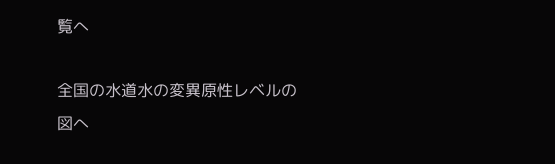覧へ

全国の水道水の変異原性レベルの図へ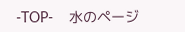-TOP-    水のページ